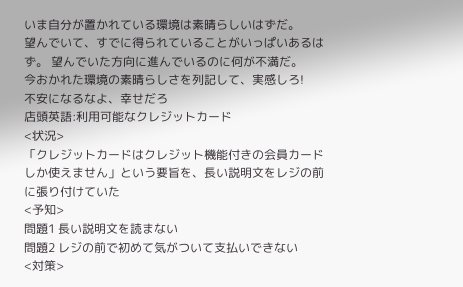いま自分が置かれている環境は素晴らしいはずだ。
望んでいて、すでに得られていることがいっぱいあるはず。 望んでいた方向に進んでいるのに何が不満だ。
今おかれた環境の素晴らしさを列記して、実感しろ!
不安になるなよ、幸せだろ
店頭英語:利用可能なクレジットカード
<状況>
「クレジットカードはクレジット機能付きの会員カードしか使えません」という要旨を、長い説明文をレジの前に張り付けていた
<予知>
問題1 長い説明文を読まない
問題2 レジの前で初めて気がついて支払いできない
<対策>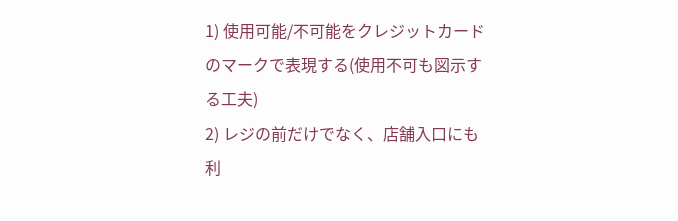1) 使用可能/不可能をクレジットカードのマークで表現する(使用不可も図示する工夫)
2) レジの前だけでなく、店舗入口にも利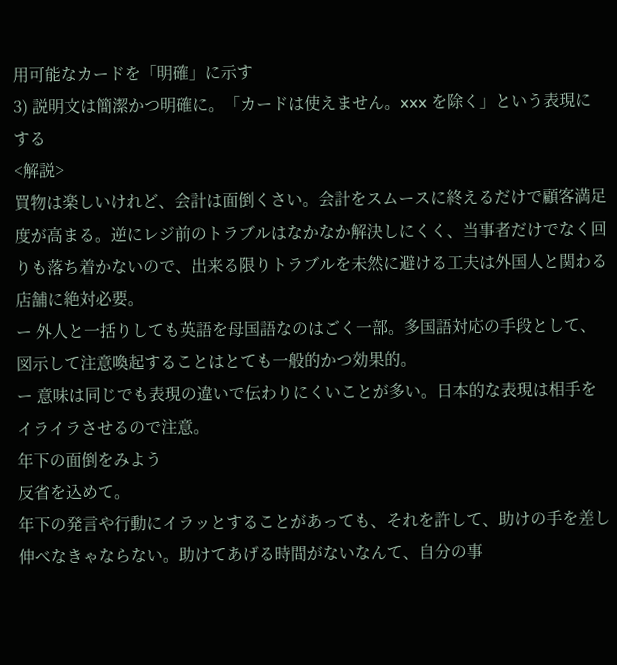用可能なカードを「明確」に示す
3) 説明文は簡潔かつ明確に。「カードは使えません。xxx を除く」という表現にする
<解説>
買物は楽しいけれど、会計は面倒くさい。会計をスムースに終えるだけで顧客満足度が高まる。逆にレジ前のトラブルはなかなか解決しにくく、当事者だけでなく回りも落ち着かないので、出来る限りトラブルを未然に避ける工夫は外国人と関わる店舗に絶対必要。
ー 外人と一括りしても英語を母国語なのはごく一部。多国語対応の手段として、図示して注意喚起することはとても一般的かつ効果的。
ー 意味は同じでも表現の違いで伝わりにくいことが多い。日本的な表現は相手をイライラさせるので注意。
年下の面倒をみよう
反省を込めて。
年下の発言や行動にイラッとすることがあっても、それを許して、助けの手を差し伸べなきゃならない。助けてあげる時間がないなんて、自分の事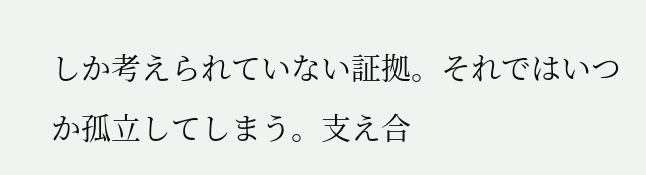しか考えられていない証拠。それではいつか孤立してしまう。支え合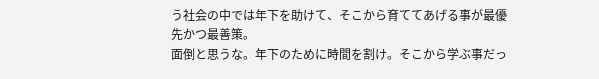う社会の中では年下を助けて、そこから育ててあげる事が最優先かつ最善策。
面倒と思うな。年下のために時間を割け。そこから学ぶ事だっ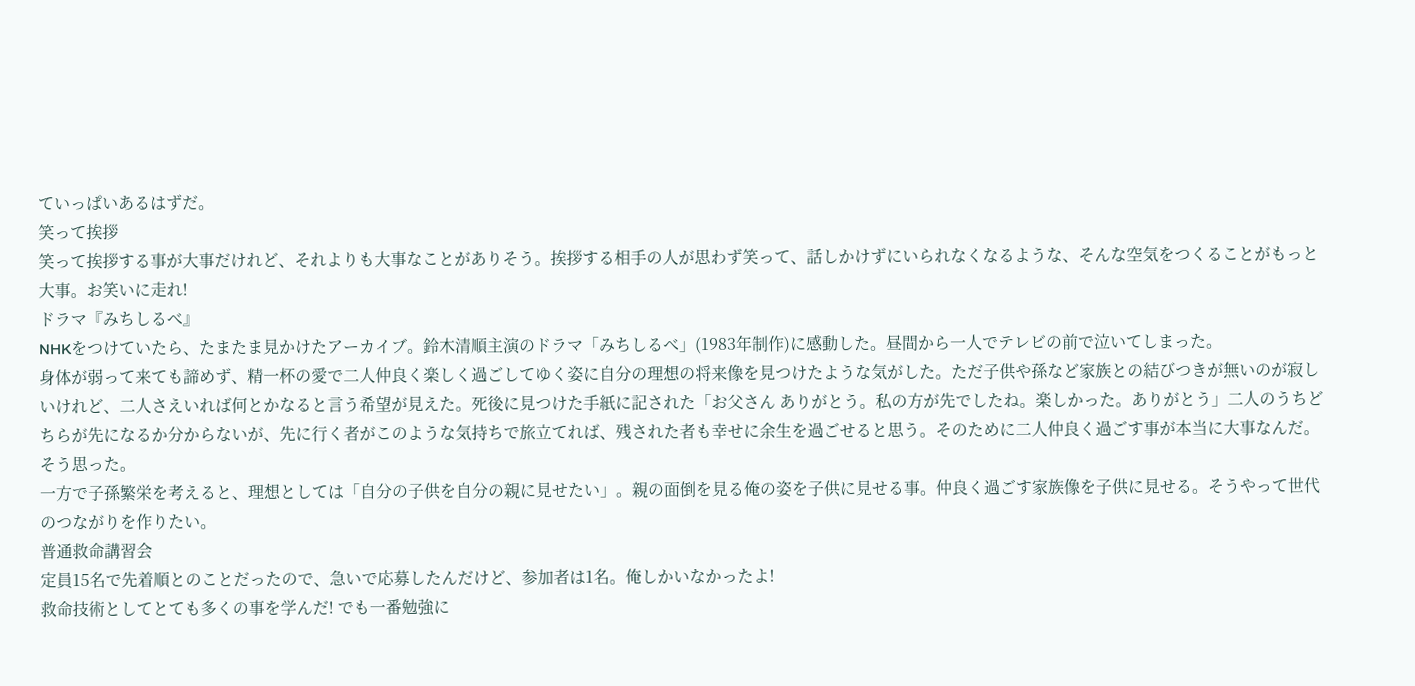ていっぱいあるはずだ。
笑って挨拶
笑って挨拶する事が大事だけれど、それよりも大事なことがありそう。挨拶する相手の人が思わず笑って、話しかけずにいられなくなるような、そんな空気をつくることがもっと大事。お笑いに走れ!
ドラマ『みちしるべ』
NHKをつけていたら、たまたま見かけたアーカイブ。鈴木清順主演のドラマ「みちしるべ」(1983年制作)に感動した。昼間から一人でテレビの前で泣いてしまった。
身体が弱って来ても諦めず、精一杯の愛で二人仲良く楽しく過ごしてゆく姿に自分の理想の将来像を見つけたような気がした。ただ子供や孫など家族との結びつきが無いのが寂しいけれど、二人さえいれば何とかなると言う希望が見えた。死後に見つけた手紙に記された「お父さん ありがとう。私の方が先でしたね。楽しかった。ありがとう」二人のうちどちらが先になるか分からないが、先に行く者がこのような気持ちで旅立てれば、残された者も幸せに余生を過ごせると思う。そのために二人仲良く過ごす事が本当に大事なんだ。そう思った。
一方で子孫繁栄を考えると、理想としては「自分の子供を自分の親に見せたい」。親の面倒を見る俺の姿を子供に見せる事。仲良く過ごす家族像を子供に見せる。そうやって世代のつながりを作りたい。
普通救命講習会
定員15名で先着順とのことだったので、急いで応募したんだけど、参加者は1名。俺しかいなかったよ!
救命技術としてとても多くの事を学んだ! でも一番勉強に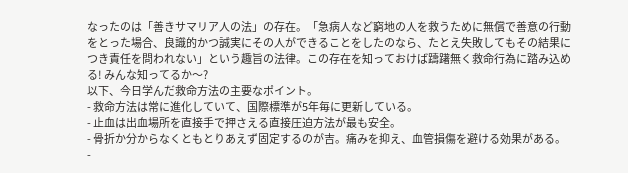なったのは「善きサマリア人の法」の存在。「急病人など窮地の人を救うために無償で善意の行動をとった場合、良識的かつ誠実にその人ができることをしたのなら、たとえ失敗してもその結果につき責任を問われない」という趣旨の法律。この存在を知っておけば躊躇無く救命行為に踏み込める! みんな知ってるか〜?
以下、今日学んだ救命方法の主要なポイント。
- 救命方法は常に進化していて、国際標準が5年毎に更新している。
- 止血は出血場所を直接手で押さえる直接圧迫方法が最も安全。
- 骨折か分からなくともとりあえず固定するのが吉。痛みを抑え、血管損傷を避ける効果がある。
-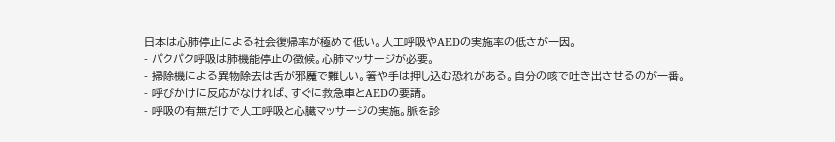日本は心肺停止による社会復帰率が極めて低い。人工呼吸やAEDの実施率の低さが一因。
- パクパク呼吸は肺機能停止の徴候。心肺マッサージが必要。
- 掃除機による異物除去は舌が邪魔で難しい。箸や手は押し込む恐れがある。自分の咳で吐き出させるのが一番。
- 呼びかけに反応がなければ、すぐに救急車とAEDの要請。
- 呼吸の有無だけで人工呼吸と心臓マッサージの実施。脈を診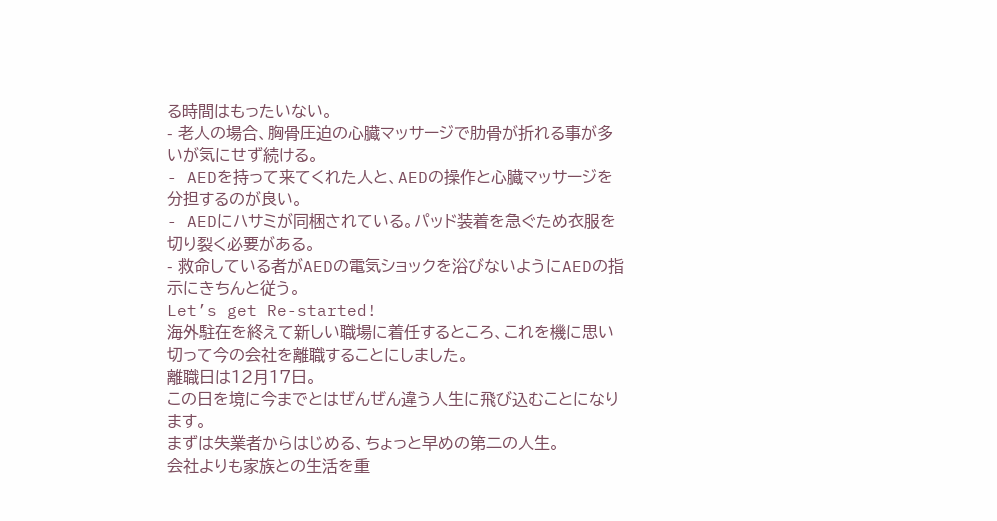る時間はもったいない。
- 老人の場合、胸骨圧迫の心臓マッサージで肋骨が折れる事が多いが気にせず続ける。
- AEDを持って来てくれた人と、AEDの操作と心臓マッサージを分担するのが良い。
- AEDにハサミが同梱されている。パッド装着を急ぐため衣服を切り裂く必要がある。
- 救命している者がAEDの電気ショックを浴びないようにAEDの指示にきちんと従う。
Let’s get Re-started!
海外駐在を終えて新しい職場に着任するところ、これを機に思い切って今の会社を離職することにしました。
離職日は12月17日。
この日を境に今までとはぜんぜん違う人生に飛び込むことになります。
まずは失業者からはじめる、ちょっと早めの第二の人生。
会社よりも家族との生活を重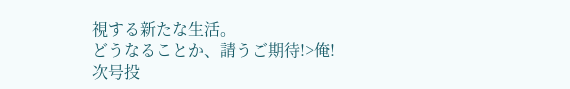視する新たな生活。
どうなることか、請うご期待!>俺!
次号投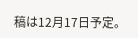稿は12月17日予定。